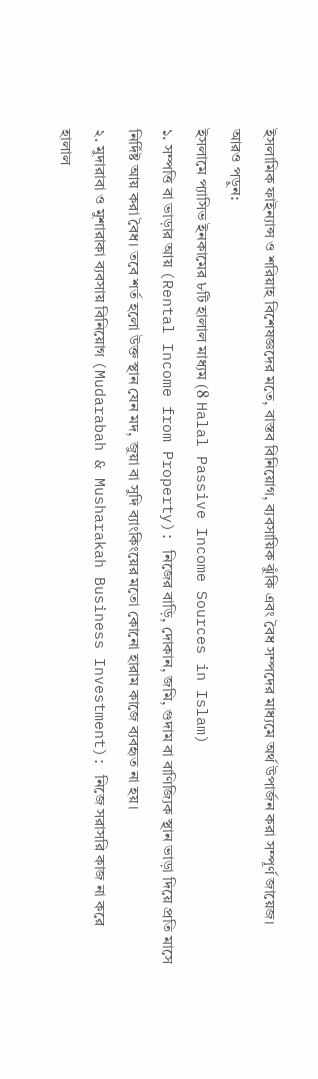ইসলামিক ফাইন্যান্স ও শরিয়াহ বিশেষজ্ঞদের মতে, বাস্তব বিনিয়োগ, ব্যবসায়িক ঝুঁকি এবং বৈধ সম্পদের মাধ্যমে অর্থ উপার্জন করা সম্পূর্ণ জায়েজ।
আরও পড়ুন:
ইসলামে প্যাসিভ ইনকামের ৮টি হালাল মাধ্যম (8 Halal Passive Income Sources in Islam)
১. সম্পত্তি বা ভাড়ার আয় (Rental Income from Property): নিজের বাড়ি, দোকান, জমি, গুদাম বা বাণিজ্যিক স্থান ভাড়া দিয়ে প্রতি মাসে নির্দিষ্ট আয় করা বৈধ। তবে শর্ত হলো উক্ত স্থান যেন মদ, জুয়া বা সুদি ব্যাংকিংয়ের মতো কোনো হারাম কাজে ব্যবহৃত না হয়।
২. মুদারাবা ও মুশারাকা ব্যবসায় বিনিয়োগ (Mudarabah & Musharakah Business Investment): নিজে সরাসরি কাজ না করে হালাল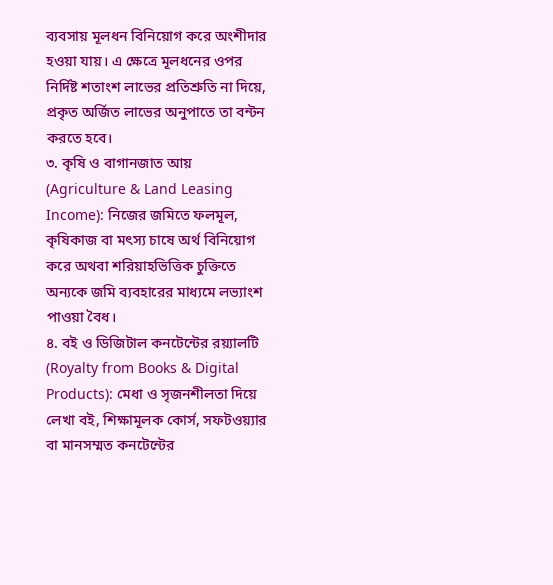ব্যবসায় মূলধন বিনিয়োগ করে অংশীদার হওয়া যায়। এ ক্ষেত্রে মূলধনের ওপর নির্দিষ্ট শতাংশ লাভের প্রতিশ্রুতি না দিয়ে, প্রকৃত অর্জিত লাভের অনুপাতে তা বন্টন করতে হবে।
৩. কৃষি ও বাগানজাত আয় (Agriculture & Land Leasing Income): নিজের জমিতে ফলমূল, কৃষিকাজ বা মৎস্য চাষে অর্থ বিনিয়োগ করে অথবা শরিয়াহভিত্তিক চুক্তিতে অন্যকে জমি ব্যবহারের মাধ্যমে লভ্যাংশ পাওয়া বৈধ।
৪. বই ও ডিজিটাল কনটেন্টের রয়্যালটি (Royalty from Books & Digital Products): মেধা ও সৃজনশীলতা দিয়ে লেখা বই, শিক্ষামূলক কোর্স, সফটওয়্যার বা মানসম্মত কনটেন্টের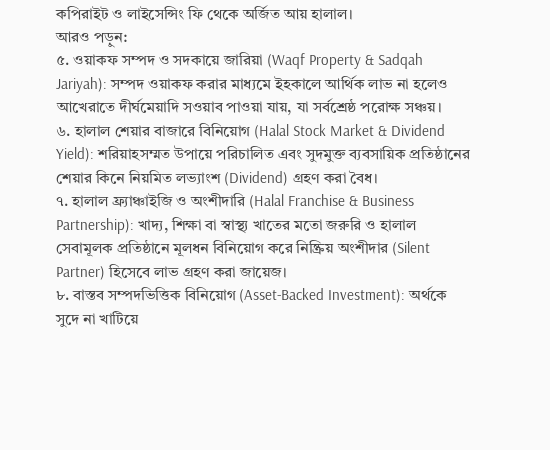কপিরাইট ও লাইসেন্সিং ফি থেকে অর্জিত আয় হালাল।
আরও পড়ুন:
৫. ওয়াকফ সম্পদ ও সদকায়ে জারিয়া (Waqf Property & Sadqah Jariyah): সম্পদ ওয়াকফ করার মাধ্যমে ইহকালে আর্থিক লাভ না হলেও আখেরাতে দীর্ঘমেয়াদি সওয়াব পাওয়া যায়, যা সর্বশ্রেষ্ঠ পরোক্ষ সঞ্চয়।
৬. হালাল শেয়ার বাজারে বিনিয়োগ (Halal Stock Market & Dividend Yield): শরিয়াহসম্মত উপায়ে পরিচালিত এবং সুদমুক্ত ব্যবসায়িক প্রতিষ্ঠানের শেয়ার কিনে নিয়মিত লভ্যাংশ (Dividend) গ্রহণ করা বৈধ।
৭. হালাল ফ্র্যাঞ্চাইজি ও অংশীদারি (Halal Franchise & Business Partnership): খাদ্য, শিক্ষা বা স্বাস্থ্য খাতের মতো জরুরি ও হালাল সেবামূলক প্রতিষ্ঠানে মূলধন বিনিয়োগ করে নিষ্ক্রিয় অংশীদার (Silent Partner) হিসেবে লাভ গ্রহণ করা জায়েজ।
৮. বাস্তব সম্পদভিত্তিক বিনিয়োগ (Asset-Backed Investment): অর্থকে সুদে না খাটিয়ে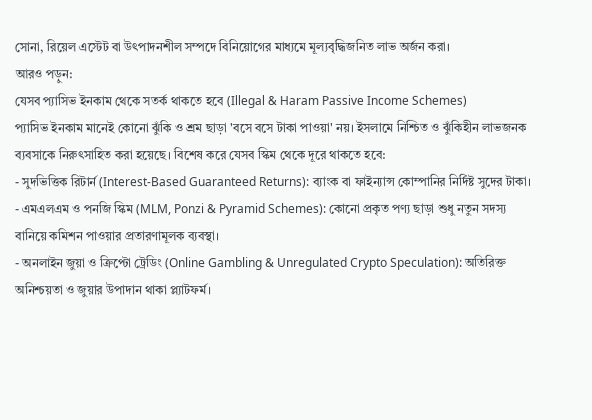সোনা, রিয়েল এস্টেট বা উৎপাদনশীল সম্পদে বিনিয়োগের মাধ্যমে মূল্যবৃদ্ধিজনিত লাভ অর্জন করা।
আরও পড়ুন:
যেসব প্যাসিভ ইনকাম থেকে সতর্ক থাকতে হবে (Illegal & Haram Passive Income Schemes)
প্যাসিভ ইনকাম মানেই কোনো ঝুঁকি ও শ্রম ছাড়া 'বসে বসে টাকা পাওয়া' নয়। ইসলামে নিশ্চিত ও ঝুঁকিহীন লাভজনক ব্যবসাকে নিরুৎসাহিত করা হয়েছে। বিশেষ করে যেসব স্কিম থেকে দূরে থাকতে হবে:
- সুদভিত্তিক রিটার্ন (Interest-Based Guaranteed Returns): ব্যাংক বা ফাইন্যান্স কোম্পানির নির্দিষ্ট সুদের টাকা।
- এমএলএম ও পনজি স্কিম (MLM, Ponzi & Pyramid Schemes): কোনো প্রকৃত পণ্য ছাড়া শুধু নতুন সদস্য বানিয়ে কমিশন পাওয়ার প্রতারণামূলক ব্যবস্থা।
- অনলাইন জুয়া ও ক্রিপ্টো ট্রেডিং (Online Gambling & Unregulated Crypto Speculation): অতিরিক্ত অনিশ্চয়তা ও জুয়ার উপাদান থাকা প্ল্যাটফর্ম।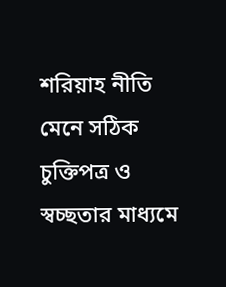শরিয়াহ নীতি মেনে সঠিক চুক্তিপত্র ও স্বচ্ছতার মাধ্যমে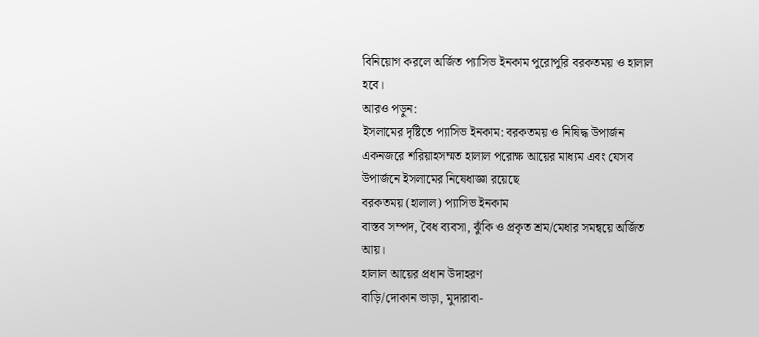বিনিয়োগ করলে অর্জিত প্যাসিভ ইনকাম পুরোপুরি বরকতময় ও হালাল হবে।
আরও পড়ুন:
ইসলামের দৃষ্টিতে প্যাসিভ ইনকাম: বরকতময় ও নিষিদ্ধ উপার্জন
একনজরে শরিয়াহসম্মত হালাল পরোক্ষ আয়ের মাধ্যম এবং যেসব উপার্জনে ইসলামের নিষেধাজ্ঞা রয়েছে
বরকতময় (হালাল) প্যাসিভ ইনকাম
বাস্তব সম্পদ, বৈধ ব্যবসা, ঝুঁকি ও প্রকৃত শ্রম/মেধার সমন্বয়ে অর্জিত আয়।
হালাল আয়ের প্রধান উদাহরণ
বাড়ি/দোকান ভাড়া, মুদারাবা-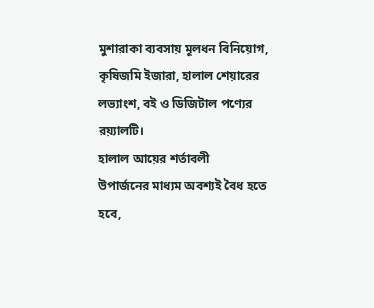মুশারাকা ব্যবসায় মূলধন বিনিয়োগ, কৃষিজমি ইজারা, হালাল শেয়ারের লভ্যাংশ, বই ও ডিজিটাল পণ্যের রয়্যালটি।
হালাল আয়ের শর্তাবলী
উপার্জনের মাধ্যম অবশ্যই বৈধ হতে হবে,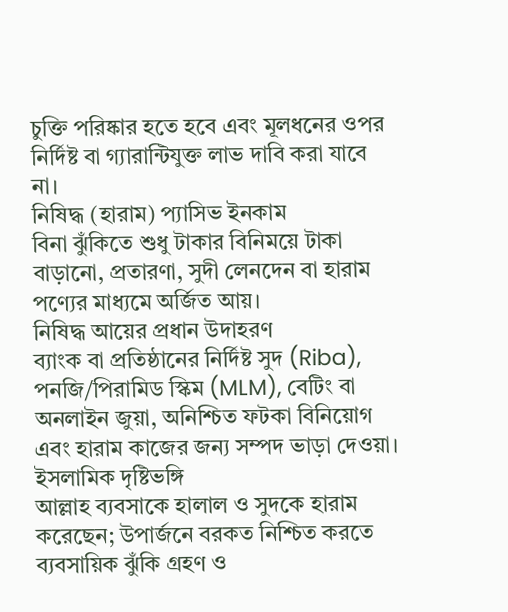চুক্তি পরিষ্কার হতে হবে এবং মূলধনের ওপর নির্দিষ্ট বা গ্যারান্টিযুক্ত লাভ দাবি করা যাবে না।
নিষিদ্ধ (হারাম) প্যাসিভ ইনকাম
বিনা ঝুঁকিতে শুধু টাকার বিনিময়ে টাকা বাড়ানো, প্রতারণা, সুদী লেনদেন বা হারাম পণ্যের মাধ্যমে অর্জিত আয়।
নিষিদ্ধ আয়ের প্রধান উদাহরণ
ব্যাংক বা প্রতিষ্ঠানের নির্দিষ্ট সুদ (Riba), পনজি/পিরামিড স্কিম (MLM), বেটিং বা অনলাইন জুয়া, অনিশ্চিত ফটকা বিনিয়োগ এবং হারাম কাজের জন্য সম্পদ ভাড়া দেওয়া।
ইসলামিক দৃষ্টিভঙ্গি
আল্লাহ ব্যবসাকে হালাল ও সুদকে হারাম করেছেন; উপার্জনে বরকত নিশ্চিত করতে ব্যবসায়িক ঝুঁকি গ্রহণ ও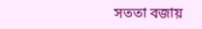সততা বজায়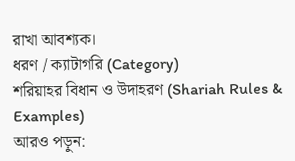রাখা আবশ্যক।
ধরণ / ক্যাটাগরি (Category)
শরিয়াহর বিধান ও উদাহরণ (Shariah Rules & Examples)
আরও পড়ুন: